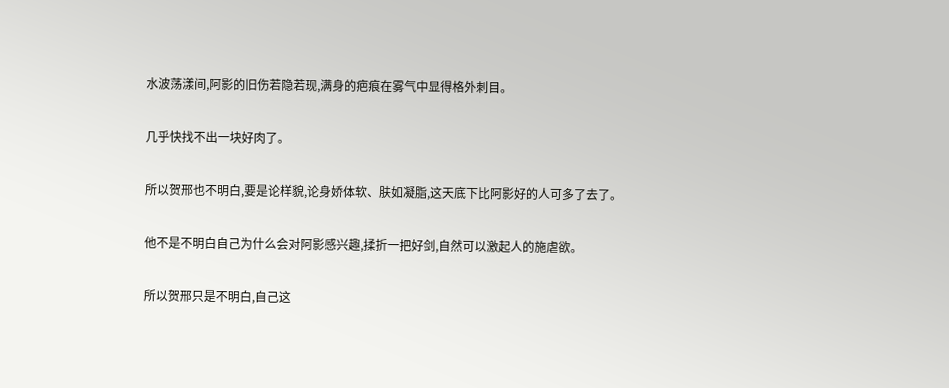水波荡漾间,阿影的旧伤若隐若现,满身的疤痕在雾气中显得格外刺目。

几乎快找不出一块好肉了。

所以贺邢也不明白,要是论样貌,论身娇体软、肤如凝脂,这天底下比阿影好的人可多了去了。

他不是不明白自己为什么会对阿影感兴趣,揉折一把好剑,自然可以激起人的施虐欲。

所以贺邢只是不明白,自己这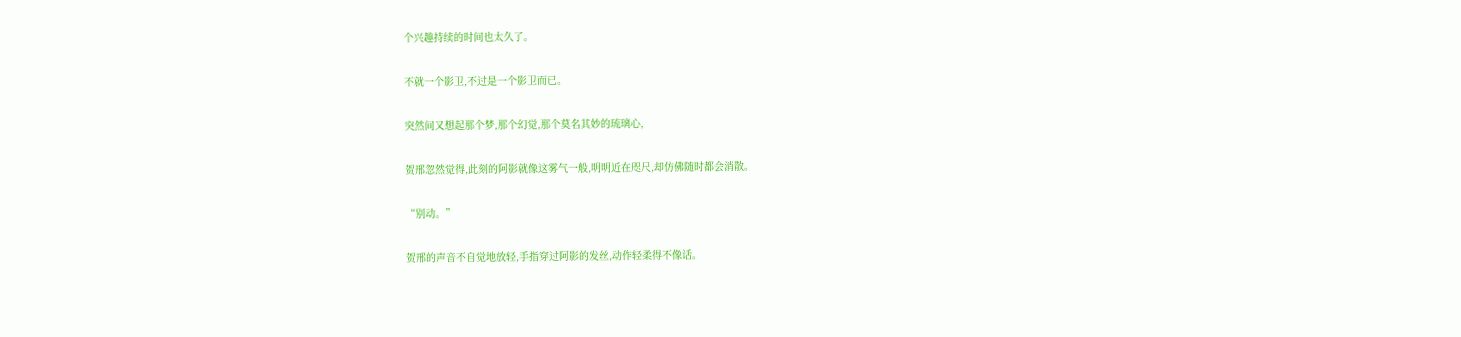个兴趣持续的时间也太久了。

不就一个影卫,不过是一个影卫而已。

突然间又想起那个梦,那个幻觉,那个莫名其妙的琉璃心,

贺邢忽然觉得,此刻的阿影就像这雾气一般,明明近在咫尺,却仿佛随时都会消散。

“别动。”

贺邢的声音不自觉地放轻,手指穿过阿影的发丝,动作轻柔得不像话。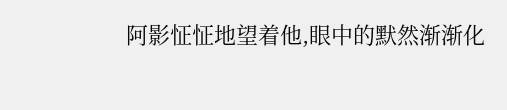阿影怔怔地望着他,眼中的默然渐渐化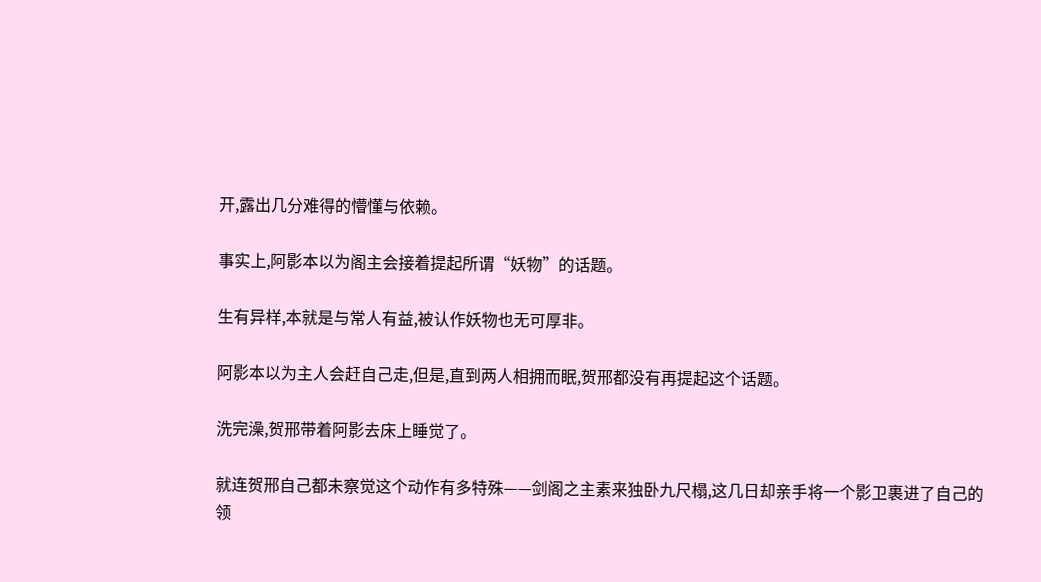开,露出几分难得的懵懂与依赖。

事实上,阿影本以为阁主会接着提起所谓“妖物”的话题。

生有异样,本就是与常人有益,被认作妖物也无可厚非。

阿影本以为主人会赶自己走,但是,直到两人相拥而眠,贺邢都没有再提起这个话题。

洗完澡,贺邢带着阿影去床上睡觉了。

就连贺邢自己都未察觉这个动作有多特殊——剑阁之主素来独卧九尺榻,这几日却亲手将一个影卫裹进了自己的领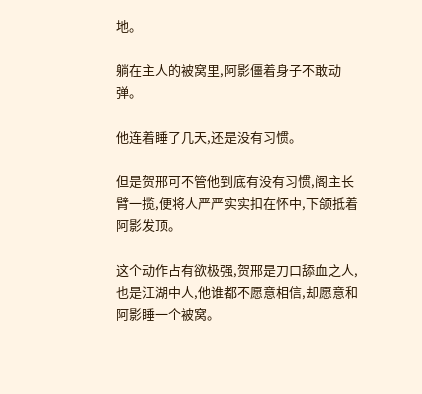地。

躺在主人的被窝里,阿影僵着身子不敢动弹。

他连着睡了几天,还是没有习惯。

但是贺邢可不管他到底有没有习惯,阁主长臂一揽,便将人严严实实扣在怀中,下颌抵着阿影发顶。

这个动作占有欲极强,贺邢是刀口舔血之人,也是江湖中人,他谁都不愿意相信,却愿意和阿影睡一个被窝。